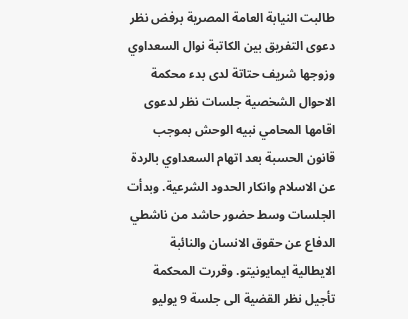طالبت النيابة العامة المصرية برفض نظر دعوى التفريق بين الكاتبة نوال السعداوي وزوجها شريف حتاتة لدى بدء محكمة الاحوال الشخصية جلسات نظر لدعوى اقامها المحامي نبيه الوحش بموجب قانون الحسبة بعد اتهام السعداوي بالردة عن الاسلام وانكار الحدود الشرعية. وبدأت الجلسات وسط حضور حاشد من ناشطي الدفاع عن حقوق الانسان والنائبة الايطالية ايمايونيتو. وقررت المحكمة تأجيل نظر القضية الى جلسة 9 يوليو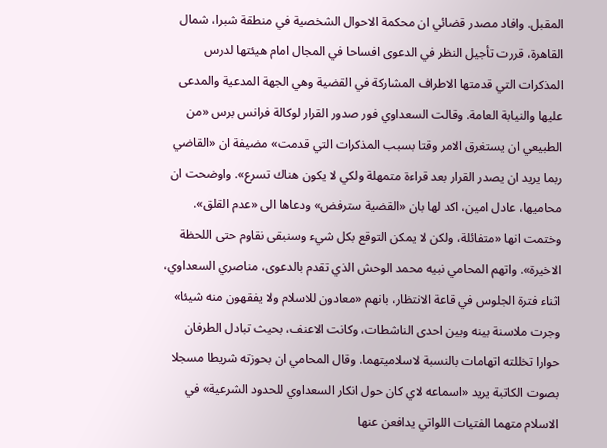المقبل. وافاد مصدر قضائي ان محكمة الاحوال الشخصية في منطقة شبرا، شمال القاهرة، قررت تأجيل النظر في الدعوى افساحا في المجال امام هيئتها لدرس المذكرات التي قدمتها الاطراف المشاركة في القضية وهي الجهة المدعية والمدعى عليها والنيابة العامة. وقالت السعداوي فور صدور القرار لوكالة فرانس برس «من الطبيعي ان يستغرق الامر وقتا بسبب المذكرات التي قدمت» مضيفة ان «القاضي ربما يريد ان يصدر القرار بعد قراءة متمهلة ولكي لا يكون هناك تسرع». واوضحت ان محاميها، عادل امين، اكد لها بان «القضية سترفض» ودعاها الى «عدم القلق». وختمت انها «متفائلة، ولكن لا يمكن التوقع بكل شيء وسنبقى نقاوم حتى اللحظة الاخيرة». واتهم المحامي نبيه محمد الوحش الذي تقدم بالدعوى، مناصري السعداوي، اثناء فترة الجلوس في قاعة الانتظار، بانهم «معادون للاسلام ولا يفقهون منه شيئا» وجرت ملاسنة بينه وبين احدى الناشطات، وكانت الاعنف، بحيث تبادل الطرفان حوارا تخللته اتهامات بالنسبة لاسلاميتهما. وقال المحامي ان بحوزته شريطا مسجلا بصوت الكاتبة يريد «اسماعه لاي كان حول انكار السعداوي للحدود الشرعية» في الاسلام متهما الفتيات اللواتي يدافعن عنها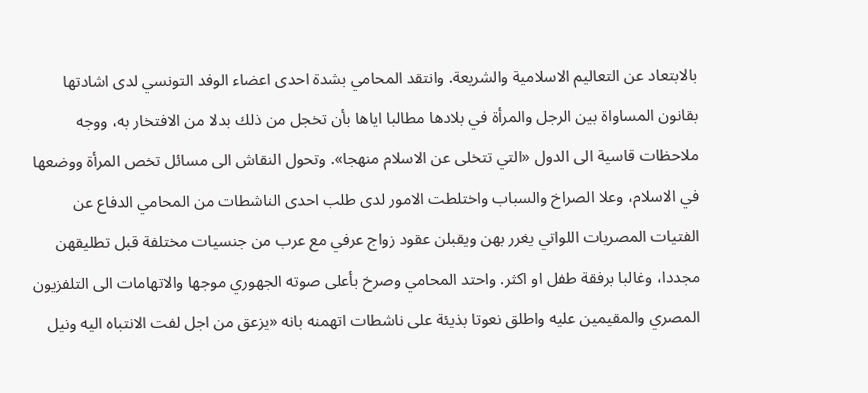بالابتعاد عن التعاليم الاسلامية والشريعة. وانتقد المحامي بشدة احدى اعضاء الوفد التونسي لدى اشادتها بقانون المساواة بين الرجل والمرأة في بلادها مطالبا اياها بأن تخجل من ذلك بدلا من الافتخار به، ووجه ملاحظات قاسية الى الدول «التي تتخلى عن الاسلام منهجا». وتحول النقاش الى مسائل تخص المرأة ووضعها في الاسلام، وعلا الصراخ والسباب واختلطت الامور لدى طلب احدى الناشطات من المحامي الدفاع عن الفتيات المصريات اللواتي يغرر بهن ويقبلن عقود زواج عرفي مع عرب من جنسيات مختلفة قبل تطليقهن مجددا، وغالبا برفقة طفل او اكثر. واحتد المحامي وصرخ بأعلى صوته الجهوري موجها والاتهامات الى التلفزيون المصري والمقيمين عليه واطلق نعوتا بذيئة على ناشطات اتهمنه بانه «يزعق من اجل لفت الانتباه اليه ونيل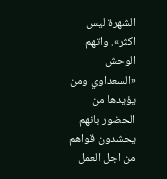الشهرة ليس اكثر». واتهم الوحش «السعداوي ومن يؤيدها من الحضور بانهم يحشدون قواهم من اجل العمل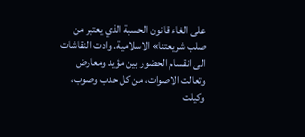على الغاء قانون الحسبة الذي يعتبر من صلب شريعتنا» الاسلامية. وادت النقاشات الى انقسام الحضور بين مؤيد ومعارض وتعالت الاصوات، من كل حدب وصوب، وكيلت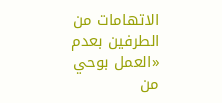الاتهامات من الطرفين بعدم «العمل بوحي من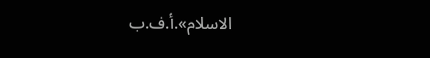الاسلام».أ.ف.ب